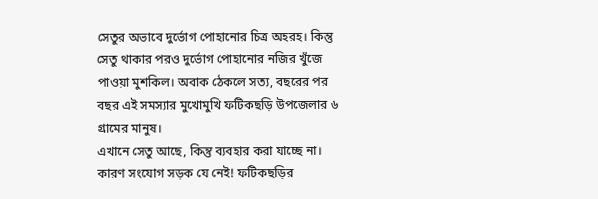সেতুর অভাবে দুর্ভোগ পোহানোর চিত্র অহরহ। কিন্তু সেতু থাকার পরও দুর্ভোগ পোহানোর নজির খুঁজে পাওয়া মুশকিল। অবাক ঠেকলে সত্য, বছরের পর বছর এই সমস্যার মুখোমুখি ফটিকছড়ি উপজেলার ৬ গ্রামের মানুষ।
এখানে সেতু আছে, কিন্তু ব্যবহার করা যাচ্ছে না। কারণ সংযোগ সড়ক যে নেই! ফটিকছড়ির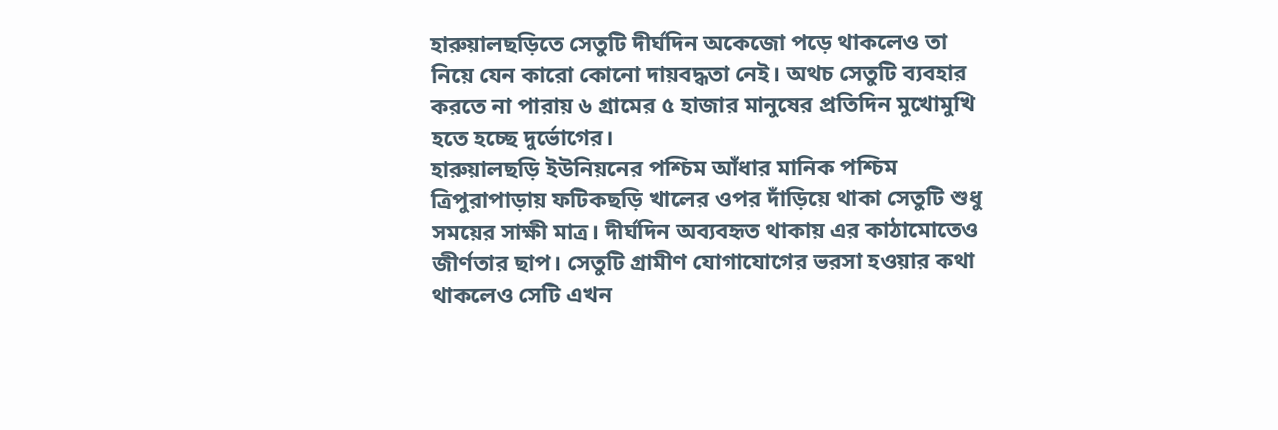হারুয়ালছড়িতে সেতুটি দীর্ঘদিন অকেজো পড়ে থাকলেও তা নিয়ে যেন কারো কোনো দায়বদ্ধতা নেই। অথচ সেতুটি ব্যবহার করতে না পারায় ৬ গ্রামের ৫ হাজার মানুষের প্রতিদিন মুখোমুখি হতে হচ্ছে দুর্ভোগের।
হারুয়ালছড়ি ইউনিয়নের পশ্চিম আঁধার মানিক পশ্চিম ত্রিপুরাপাড়ায় ফটিকছড়ি খালের ওপর দাঁড়িয়ে থাকা সেতুটি শুধু সময়ের সাক্ষী মাত্র। দীর্ঘদিন অব্যবহৃত থাকায় এর কাঠামোতেও জীর্ণতার ছাপ। সেতুটি গ্রামীণ যোগাযোগের ভরসা হওয়ার কথা থাকলেও সেটি এখন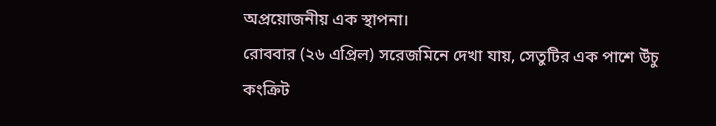অপ্রয়োজনীয় এক স্থাপনা।
রোববার (২৬ এপ্রিল) সরেজমিনে দেখা যায়, সেতুটির এক পাশে উঁচু কংক্রিট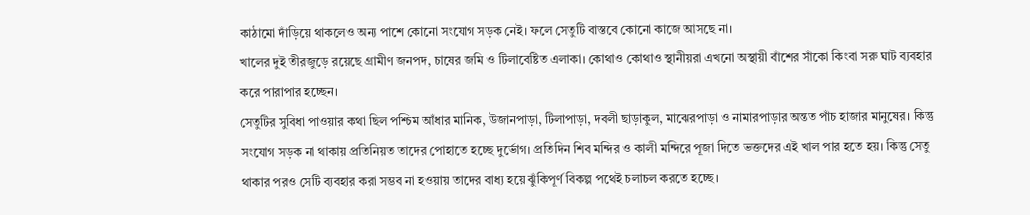কাঠামো দাঁড়িয়ে থাকলেও অন্য পাশে কোনো সংযোগ সড়ক নেই। ফলে সেতুটি বাস্তবে কোনো কাজে আসছে না।
খালের দুই তীরজুড়ে রয়েছে গ্রামীণ জনপদ, চাষের জমি ও টিলাবেষ্টিত এলাকা। কোথাও কোথাও স্থানীয়রা এখনো অস্থায়ী বাঁশের সাঁকো কিংবা সরু ঘাট ব্যবহার করে পারাপার হচ্ছেন।
সেতুটির সুবিধা পাওয়ার কথা ছিল পশ্চিম আঁধার মানিক, উজানপাড়া, টিলাপাড়া, দবলী ছাড়াকুল, মাঝেরপাড়া ও নামারপাড়ার অন্তত পাঁচ হাজার মানুষের। কিন্তু সংযোগ সড়ক না থাকায় প্রতিনিয়ত তাদের পোহাতে হচ্ছে দুর্ভোগ। প্রতিদিন শিব মন্দির ও কালী মন্দিরে পূজা দিতে ভক্তদের এই খাল পার হতে হয়। কিন্তু সেতু থাকার পরও সেটি ব্যবহার করা সম্ভব না হওয়ায় তাদের বাধ্য হয়ে ঝুঁকিপূর্ণ বিকল্প পথেই চলাচল করতে হচ্ছে।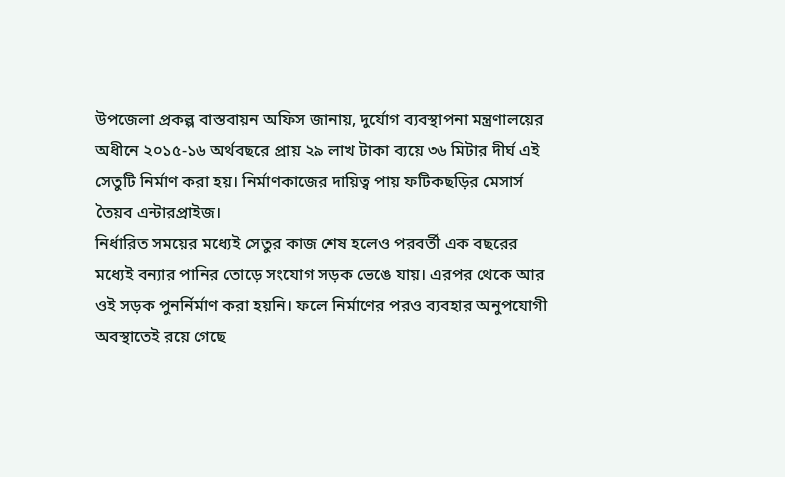উপজেলা প্রকল্প বাস্তবায়ন অফিস জানায়, দুর্যোগ ব্যবস্থাপনা মন্ত্রণালয়ের অধীনে ২০১৫-১৬ অর্থবছরে প্রায় ২৯ লাখ টাকা ব্যয়ে ৩৬ মিটার দীর্ঘ এই সেতুটি নির্মাণ করা হয়। নির্মাণকাজের দায়িত্ব পায় ফটিকছড়ির মেসার্স তৈয়ব এন্টারপ্রাইজ।
নির্ধারিত সময়ের মধ্যেই সেতুর কাজ শেষ হলেও পরবর্তী এক বছরের মধ্যেই বন্যার পানির তোড়ে সংযোগ সড়ক ভেঙে যায়। এরপর থেকে আর ওই সড়ক পুনর্নির্মাণ করা হয়নি। ফলে নির্মাণের পরও ব্যবহার অনুপযোগী অবস্থাতেই রয়ে গেছে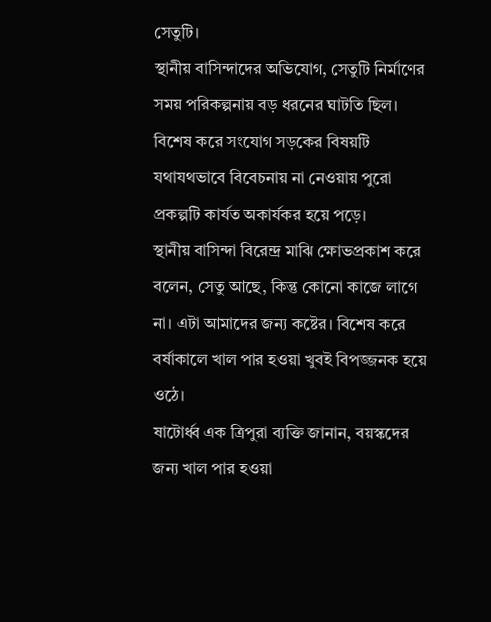সেতুটি।
স্থানীয় বাসিন্দাদের অভিযোগ, সেতুটি নির্মাণের সময় পরিকল্পনায় বড় ধরনের ঘাটতি ছিল। বিশেষ করে সংযোগ সড়কের বিষয়টি যথাযথভাবে বিবেচনায় না নেওয়ায় পুরো প্রকল্পটি কার্যত অকার্যকর হয়ে পড়ে।
স্থানীয় বাসিন্দা বিরেন্দ্র মাঝি ক্ষোভপ্রকাশ করে বলেন, সেতু আছে, কিন্তু কোনো কাজে লাগে না। এটা আমাদের জন্য কষ্টের। বিশেষ করে বর্ষাকালে খাল পার হওয়া খুবই বিপজ্জনক হয়ে ওঠে।
ষাটোর্ধ্ব এক ত্রিপুরা ব্যক্তি জানান, বয়স্কদের জন্য খাল পার হওয়া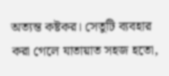অত্যন্ত কষ্টকর। সেতুটি ব্যবহার করা গেলে যাতায়াত সহজ হতো,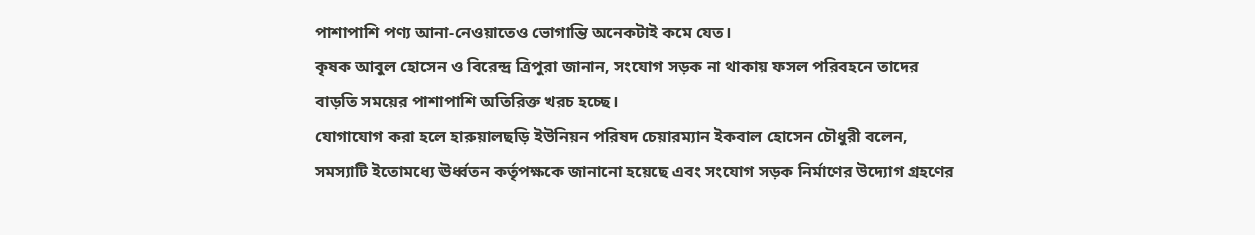পাশাপাশি পণ্য আনা-নেওয়াতেও ভোগান্তি অনেকটাই কমে যেত।
কৃষক আবুল হোসেন ও বিরেন্দ্র ত্রিপুরা জানান, সংযোগ সড়ক না থাকায় ফসল পরিবহনে তাদের বাড়তি সময়ের পাশাপাশি অতিরিক্ত খরচ হচ্ছে।
যোগাযোগ করা হলে হারুয়ালছড়ি ইউনিয়ন পরিষদ চেয়ারম্যান ইকবাল হোসেন চৌধুরী বলেন, সমস্যাটি ইতোমধ্যে ঊর্ধ্বতন কর্তৃপক্ষকে জানানো হয়েছে এবং সংযোগ সড়ক নির্মাণের উদ্যোগ গ্রহণের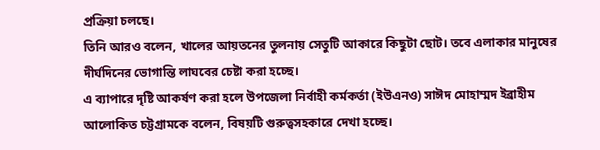প্রক্রিয়া চলছে।
তিনি আরও বলেন, খালের আয়তনের তুলনায় সেতুটি আকারে কিছুটা ছোট। তবে এলাকার মানুষের দীর্ঘদিনের ভোগান্তি লাঘবের চেষ্টা করা হচ্ছে।
এ ব্যাপারে দৃষ্টি আকর্ষণ করা হলে উপজেলা নির্বাহী কর্মকর্তা (ইউএনও) সাঈদ মোহাম্মদ ইব্রাহীম আলোকিত চট্টগ্রামকে বলেন, বিষয়টি গুরুত্বসহকারে দেখা হচ্ছে।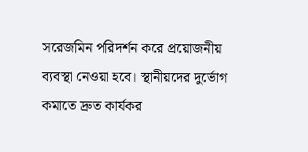সরেজমিন পরিদর্শন করে প্রয়োজনীয় ব্যবস্থা নেওয়া হবে। স্থানীয়দের দুর্ভোগ কমাতে দ্রুত কার্যকর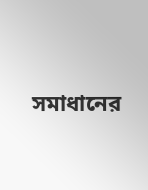সমাধানের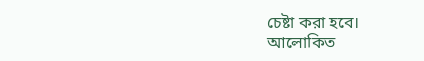চেষ্টা করা হবে।
আলোকিত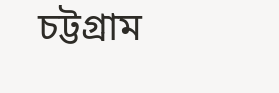চট্টগ্রাম